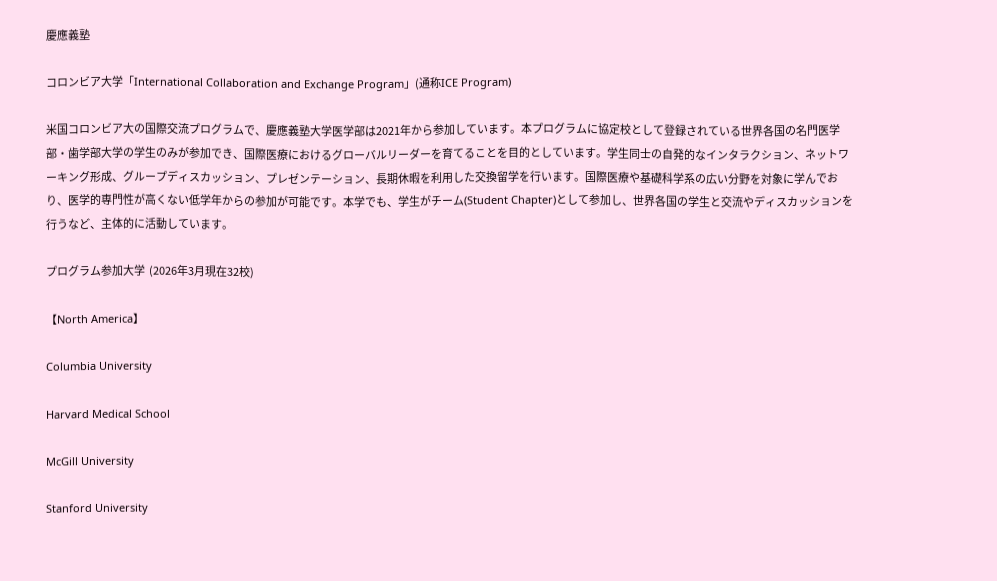慶應義塾

コロンビア大学「International Collaboration and Exchange Program」(通称ICE Program)

米国コロンビア大の国際交流プログラムで、慶應義塾大学医学部は2021年から参加しています。本プログラムに協定校として登録されている世界各国の名門医学部・歯学部大学の学生のみが参加でき、国際医療におけるグローバルリーダーを育てることを目的としています。学生同士の自発的なインタラクション、ネットワーキング形成、グループディスカッション、プレゼンテーション、長期休暇を利用した交換留学を行います。国際医療や基礎科学系の広い分野を対象に学んでおり、医学的専門性が高くない低学年からの参加が可能です。本学でも、学生がチーム(Student Chapter)として参加し、世界各国の学生と交流やディスカッションを行うなど、主体的に活動しています。

プログラム参加大学  (2026年3月現在32校)

【North America】

Columbia University

Harvard Medical School

McGill University

Stanford University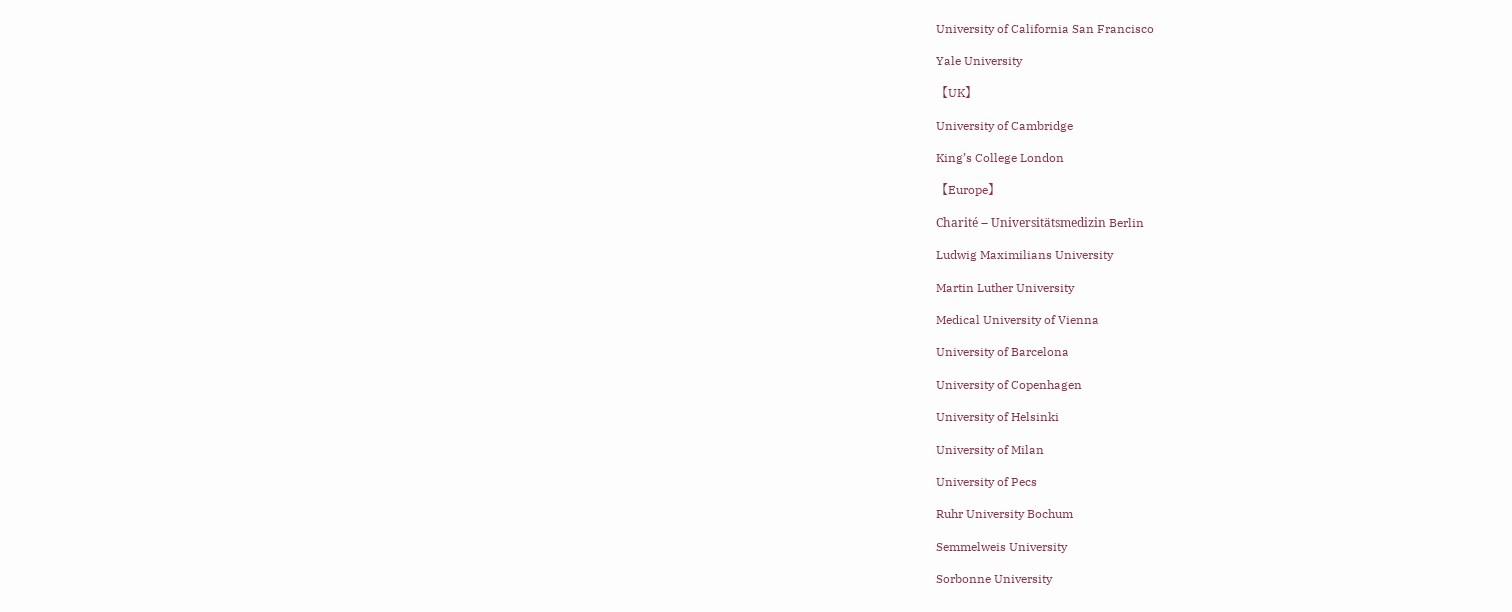University of California San Francisco

Yale University

【UK】

University of Cambridge

King’s College London

【Europe】

Charité – Universitätsmedizin Berlin

Ludwig Maximilians University

Martin Luther University

Medical University of Vienna

University of Barcelona

University of Copenhagen

University of Helsinki

University of Milan

University of Pecs

Ruhr University Bochum

Semmelweis University

Sorbonne University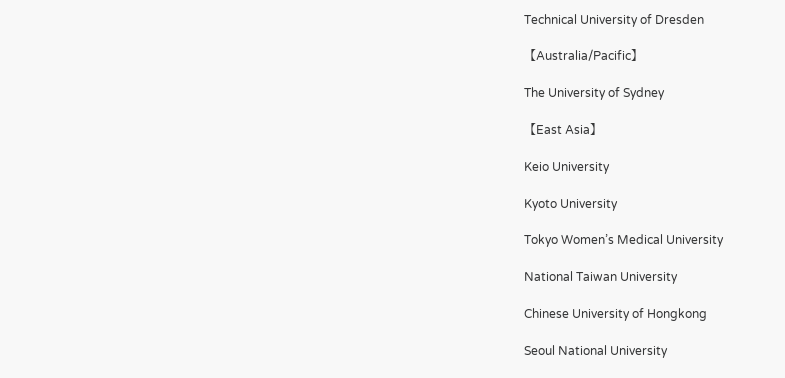Technical University of Dresden

【Australia/Pacific】

The University of Sydney

【East Asia】

Keio University

Kyoto University

Tokyo Women’s Medical University

National Taiwan University

Chinese University of Hongkong

Seoul National University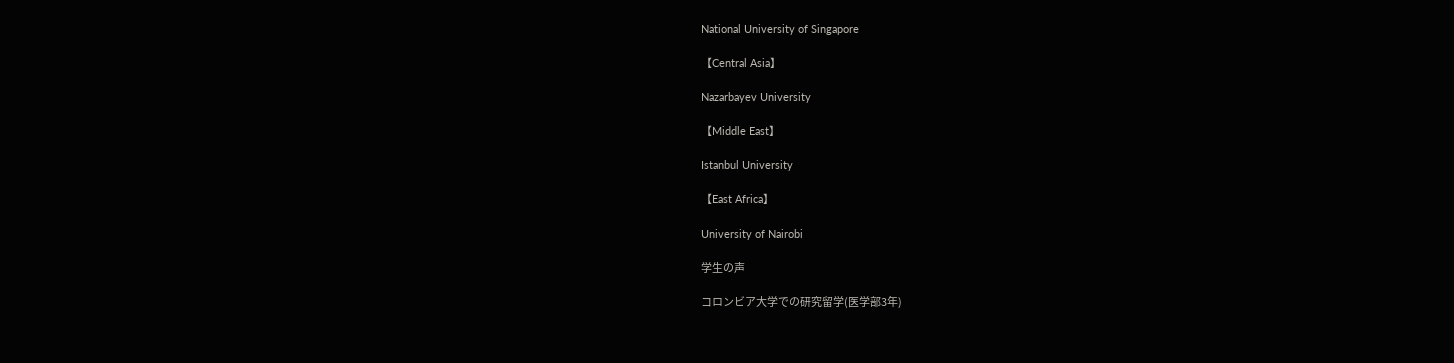National University of Singapore

【Central Asia】

Nazarbayev University

【Middle East】

Istanbul University

【East Africa】

University of Nairobi

学生の声

コロンビア大学での研究留学(医学部3年)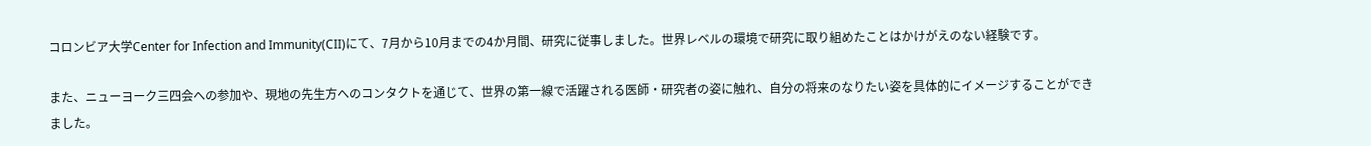コロンビア大学Center for Infection and Immunity(CII)にて、7月から10月までの4か月間、研究に従事しました。世界レベルの環境で研究に取り組めたことはかけがえのない経験です。

また、ニューヨーク三四会への参加や、現地の先生方へのコンタクトを通じて、世界の第一線で活躍される医師・研究者の姿に触れ、自分の将来のなりたい姿を具体的にイメージすることができました。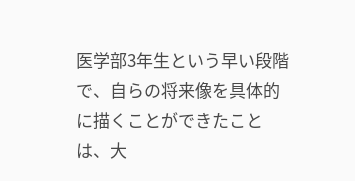医学部3年生という早い段階で、自らの将来像を具体的に描くことができたことは、大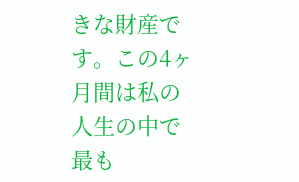きな財産です。この4ヶ月間は私の人生の中で最も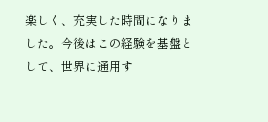楽しく、充実した時間になりました。今後はこの経験を基盤として、世界に通用す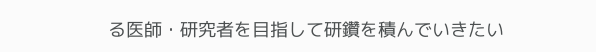る医師・研究者を目指して研鑽を積んでいきたい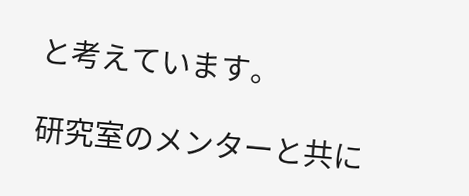と考えています。

研究室のメンターと共に